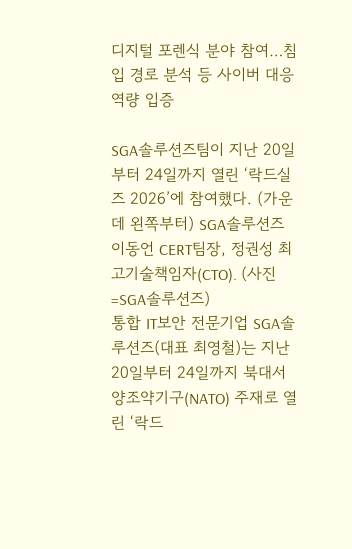디지털 포렌식 분야 참여…침입 경로 분석 등 사이버 대응 역량 입증

SGA솔루션즈팀이 지난 20일부터 24일까지 열린 ‘락드실즈 2026’에 참여했다. (가운데 왼쪽부터) SGA솔루션즈 이동언 CERT팀장, 정권성 최고기술책임자(CTO). (사진=SGA솔루션즈)
통합 IT보안 전문기업 SGA솔루션즈(대표 최영철)는 지난 20일부터 24일까지 북대서양조약기구(NATO) 주재로 열린 ‘락드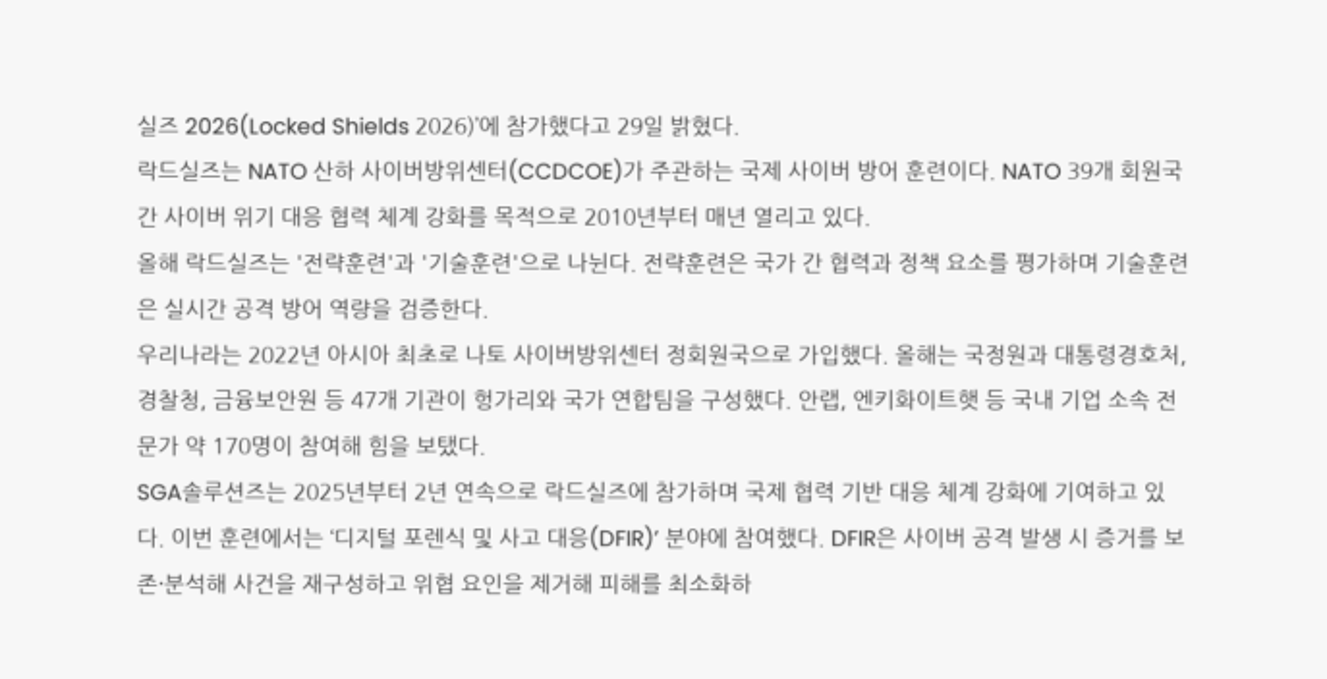실즈 2026(Locked Shields 2026)’에 참가했다고 29일 밝혔다.
락드실즈는 NATO 산하 사이버방위센터(CCDCOE)가 주관하는 국제 사이버 방어 훈련이다. NATO 39개 회원국 간 사이버 위기 대응 협력 체계 강화를 목적으로 2010년부터 매년 열리고 있다.
올해 락드실즈는 '전략훈련'과 '기술훈련'으로 나뉜다. 전략훈련은 국가 간 협력과 정책 요소를 평가하며 기술훈련은 실시간 공격 방어 역량을 검증한다.
우리나라는 2022년 아시아 최초로 나토 사이버방위센터 정회원국으로 가입했다. 올해는 국정원과 대통령경호처, 경찰청, 금융보안원 등 47개 기관이 헝가리와 국가 연합팀을 구성했다. 안랩, 엔키화이트햇 등 국내 기업 소속 전문가 약 170명이 참여해 힘을 보탰다.
SGA솔루션즈는 2025년부터 2년 연속으로 락드실즈에 참가하며 국제 협력 기반 대응 체계 강화에 기여하고 있다. 이번 훈련에서는 ‘디지털 포렌식 및 사고 대응(DFIR)’ 분야에 참여했다. DFIR은 사이버 공격 발생 시 증거를 보존·분석해 사건을 재구성하고 위협 요인을 제거해 피해를 최소화하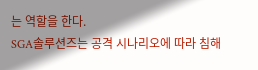는 역할을 한다.
SGA솔루션즈는 공격 시나리오에 따라 침해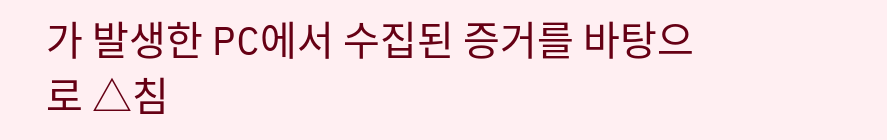가 발생한 PC에서 수집된 증거를 바탕으로 △침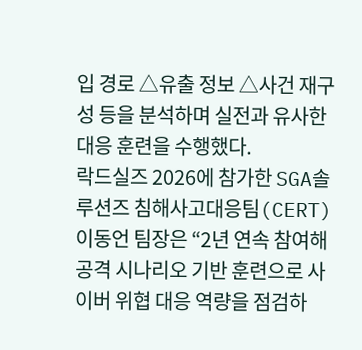입 경로 △유출 정보 △사건 재구성 등을 분석하며 실전과 유사한 대응 훈련을 수행했다.
락드실즈 2026에 참가한 SGA솔루션즈 침해사고대응팀(CERT) 이동언 팀장은 “2년 연속 참여해 공격 시나리오 기반 훈련으로 사이버 위협 대응 역량을 점검하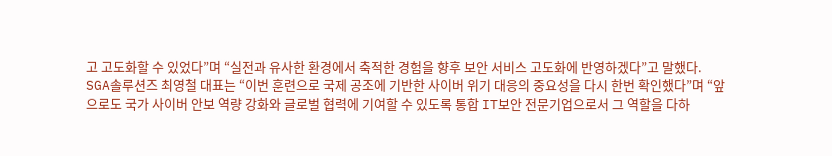고 고도화할 수 있었다”며 “실전과 유사한 환경에서 축적한 경험을 향후 보안 서비스 고도화에 반영하겠다”고 말했다.
SGA솔루션즈 최영철 대표는 “이번 훈련으로 국제 공조에 기반한 사이버 위기 대응의 중요성을 다시 한번 확인했다”며 “앞으로도 국가 사이버 안보 역량 강화와 글로벌 협력에 기여할 수 있도록 통합 IT보안 전문기업으로서 그 역할을 다하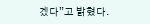겠다”고 밝혔다.